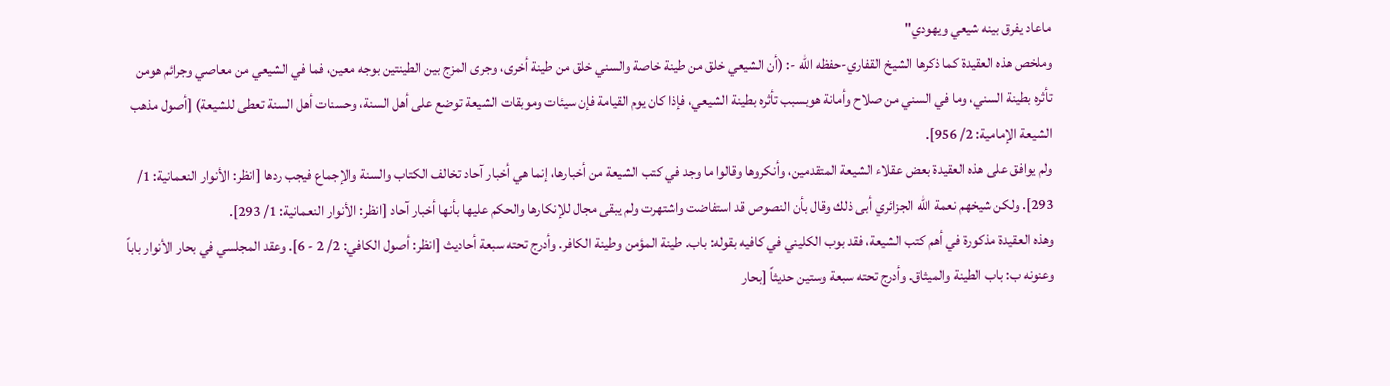ماعاد يفرق بينه شيعي ويهودي"
وملخص هذه العقيدة كما ذكرها الشيخ القفاري-حفظه الله -: (أن الشيعي خلق من طينة خاصة والسني خلق من طينة أخرى، وجرى المزج بين الطينتين بوجه معين، فما في الشيعي من معاصي وجرائم هومن تأثره بطينة السني، وما في السني من صلاح وأمانة هوبسبب تأثره بطينة الشيعي، فإذا كان يوم القيامة فإن سيئات وموبقات الشيعة توضع على أهل السنة، وحسنات أهل السنة تعطى للشيعة) [أصول مذهب الشيعة الإمامية: 2/ 956].
ولم يوافق على هذه العقيدة بعض عقلاء الشيعة المتقدمين، وأنكروها وقالوا ما وجد في كتب الشيعة من أخبارها، إنما هي أخبار آحاد تخالف الكتاب والسنة والإجماع فيجب ردها [انظر: الأنوار النعمانية: 1/ 293]. ولكن شيخهم نعمة الله الجزائري أبى ذلك وقال بأن النصوص قد استفاضت واشتهرت ولم يبقى مجال للإنكارها والحكم عليها بأنها أخبار آحاد [انظر: الأنوار النعمانية: 1/ 293].
وهذه العقيدة مذكورة في أهم كتب الشيعة، فقد بوب الكليني في كافيه بقوله: باب. طينة المؤمن وطينة الكافر. وأدرج تحته سبعة أحاديث [انظر: أصول الكافي: 2/ 2 - 6]. وعقد المجلسي في بحار الأنوار باباً وعنونه ب: باب الطينة والميثاق. وأدرج تحته سبعة وستين حديثاً [بحار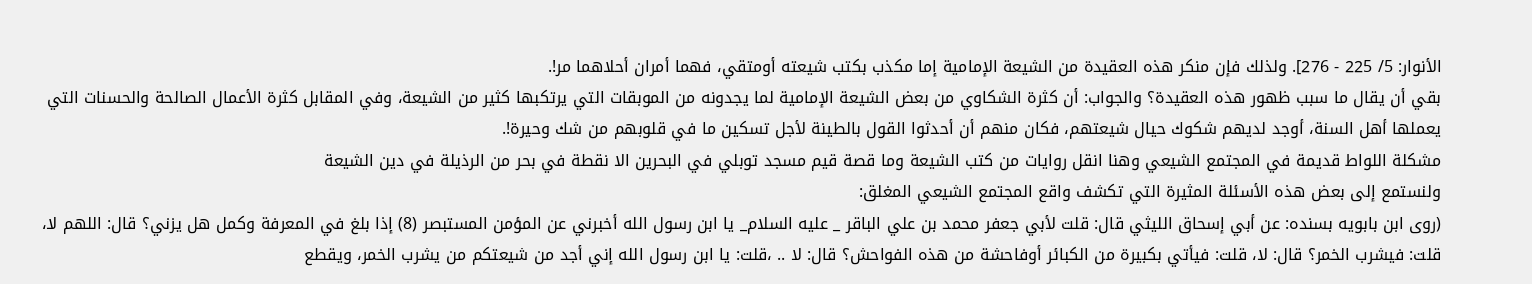الأنوار: 5/ 225 - 276]. ولذلك فإن منكر هذه العقيدة من الشيعة الإمامية إما مكذب بكتب شيعته أومتقي، فهما أمران أحلاهما مر!.
بقي أن يقال ما سبب ظهور هذه العقيدة؟ والجواب: أن كثرة الشكاوي من بعض الشيعة الإمامية لما يجدونه من الموبقات التي يرتكبها كثير من الشيعة، وفي المقابل كثرة الأعمال الصالحة والحسنات التي يعملها أهل السنة، أوجد لديهم شكوك حيال شيعتهم، فكان منهم أن أحدثوا القول بالطينة لأجل تسكين ما في قلوبهم من شك وحيرة!.
مشكلة اللواط قديمة في المجتمع الشيعي وهنا انقل روايات من كتب الشيعة وما قصة قيم مسجد توبلي في البحرين الا نقطة في بحر من الرذيلة في دين الشيعة
ولنستمع إلى بعض هذه الأسئلة المثيرة التي تكشف واقع المجتمع الشيعي المغلق:
(روى ابن بابويه بسنده: عن أبي إسحاق الليثي قال: قلت لأبي جعفر محمد بن علي الباقر _ عليه السلام_ يا ابن رسول الله أخبرني عن المؤمن المستبصر (8) إذا بلغ في المعرفة وكمل هل يزني؟ قال: اللهم لا، قلت: فيشرب الخمر؟ قال: لا، قلت: فيأتي بكبيرة من الكبائر أوفاحشة من هذه الفواحش؟ قال: لا .. ،قلت: يا ابن رسول الله إني أجد من شيعتكم من يشرب الخمر، ويقطع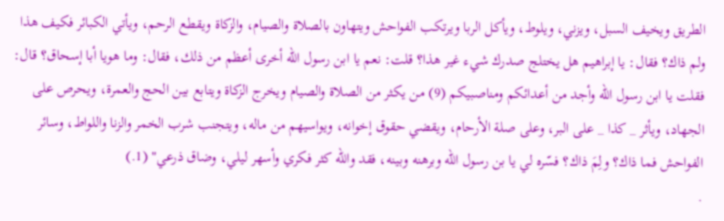الطريق ويخيف السبل، ويزني، ويلوط، ويأكل الربا ويرتكب الفواحش ويتهاون بالصلاة والصيام، والزكاة ويقطع الرحم، ويأتي الكبائر فكيف هذا ولم ذاك؟ فقال: يا إبراهيم هل يختلج صدرك شيء غير هذا؟ قلت: نعم يا ابن رسول الله أخرى أعظم من ذلك، فقال: وما هويا أبا إسحاق؟ قال: فقلت يا ابن رسول الله وأجد من أعدائكم ومناصبيكم (9) من يكثر من الصلاة والصيام ويخرج الزكاة ويتابع بين الحج والعمرة، ويحرص على الجهاد، ويأثر _ كذا _ على البر، وعلى صلة الأرحام، ويقضي حقوق إخوانه، ويواسيهم من ماله، ويتجنب شرب الخمر والزنا واللواط، وسائر الفواحش فما ذاك؟ ولِمَ ذاك؟ فسّره لي يا بن رسول الله وبرهنه وبينه، فقد والله كثر فكري وأسهر ليلي، وضاق ذرعي" (1.)
.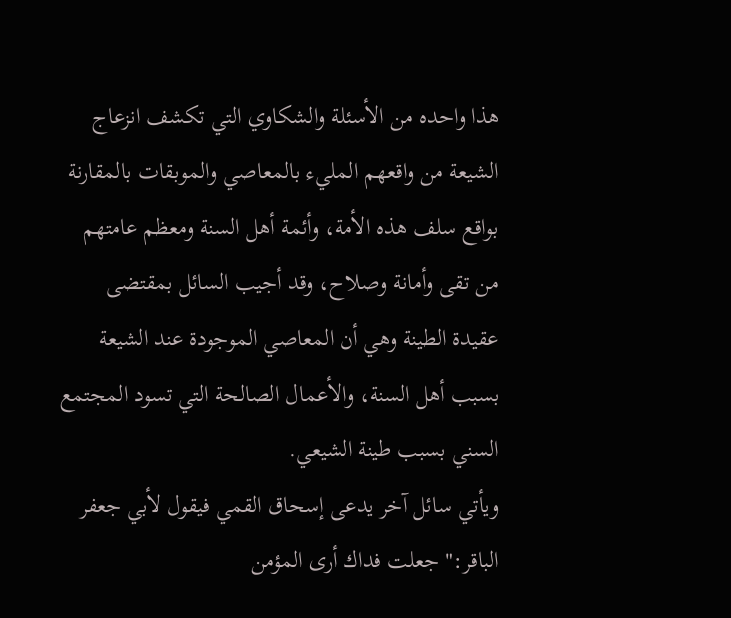هذا واحده من الأسئلة والشكاوي التي تكشف انزعاج الشيعة من واقعهم المليء بالمعاصي والموبقات بالمقارنة بواقع سلف هذه الأمة، وأئمة أهل السنة ومعظم عامتهم من تقى وأمانة وصلاح، وقد أجيب السائل بمقتضى عقيدة الطينة وهي أن المعاصي الموجودة عند الشيعة بسبب أهل السنة، والأعمال الصالحة التي تسود المجتمع السني بسبب طينة الشيعي.
ويأتي سائل آخر يدعى إسحاق القمي فيقول لأبي جعفر الباقر:" جعلت فداك أرى المؤمن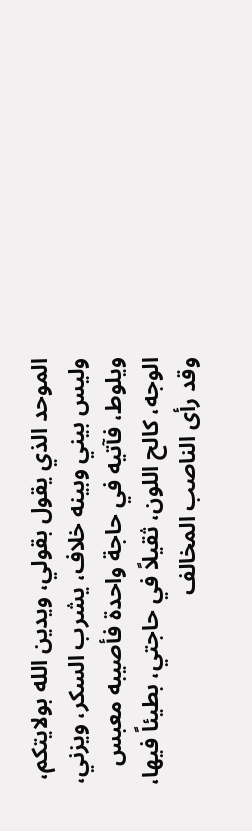الموحد الذي يقول بقولي، ويدين الله بولايتكم، وليس بيني وبينه خلاف، يشرب السكر، ويزني، ويلوط، فآتيه في حاجة واحدة فأصيبه معبس الوجه، كالح اللون، ثقيلاً في حاجتي، بطيئاً فيها، وقد رأى الناصب المخالف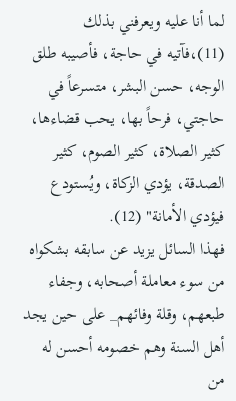لما أنا عليه ويعرفني بذلك (11)،فآتيه في حاجة، فأصيبه طلق الوجه، حسن البشر، متسرعاً في حاجتي، فرحاً بها، يحب قضاءها، كثير الصلاة، كثير الصوم، كثير الصدقة، يؤدي الزكاة، ويُستودع فيؤدي الأمانة" (12).
فهذا السائل يزيد عن سابقه بشكواه من سوء معاملة أصحابه، وجفاء طبعهم، وقلة وفائهم_ على حين يجد أهل السنة وهم خصومه أحسن له من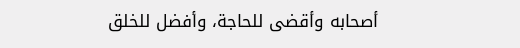أصحابه وأقضى للحاجة، وأفضل للخلق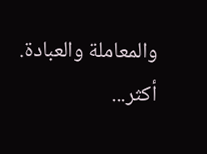والمعاملة والعبادة.
أكثر...